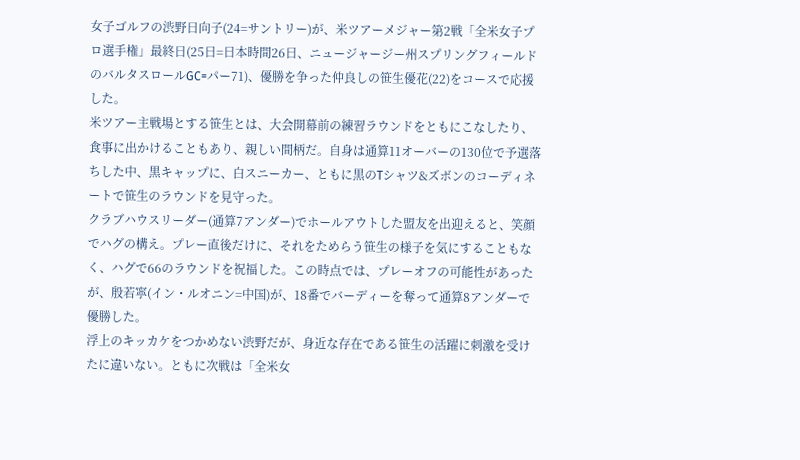女子ゴルフの渋野日向子(24=サントリー)が、米ツアーメジャー第2戦「全米女子プロ選手権」最終日(25日=日本時間26日、ニュージャージー州スプリングフィールドのバルタスロールGC=パー71)、優勝を争った仲良しの笹生優花(22)をコースで応援した。
米ツアー主戦場とする笹生とは、大会開幕前の練習ラウンドをともにこなしたり、食事に出かけることもあり、親しい間柄だ。自身は通算11オーバーの130位で予選落ちした中、黒キャップに、白スニーカー、ともに黒のTシャツ&ズボンのコーディネートで笹生のラウンドを見守った。
クラブハウスリーダー(通算7アンダー)でホールアウトした盟友を出迎えると、笑顔でハグの構え。プレー直後だけに、それをためらう笹生の様子を気にすることもなく、ハグで66のラウンドを祝福した。この時点では、プレーオフの可能性があったが、殷若寧(イン・ルオニン=中国)が、18番でバーディーを奪って通算8アンダーで優勝した。
浮上のキッカケをつかめない渋野だが、身近な存在である笹生の活躍に刺激を受けたに違いない。ともに次戦は「全米女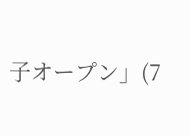子オープン」(7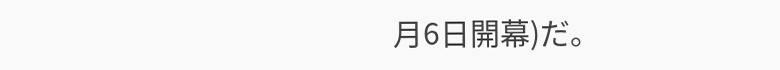月6日開幕)だ。